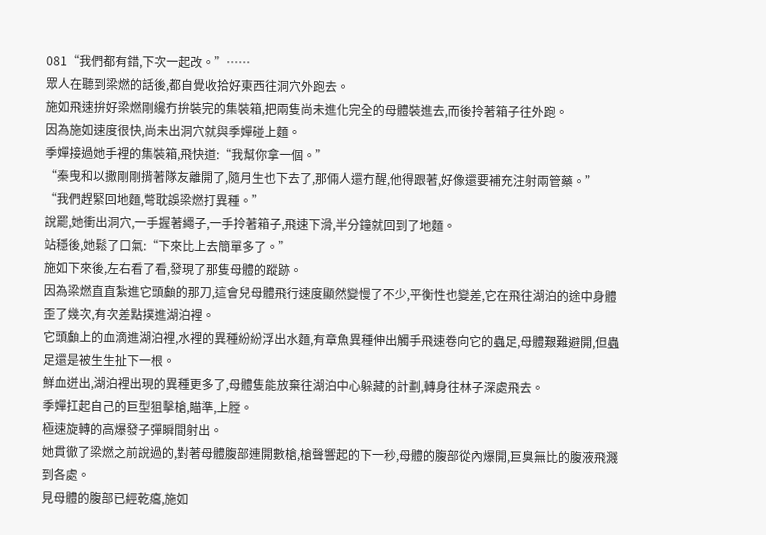081“我們都有錯,下次一起改。”……
眾人在聽到梁燃的話後,都自覺收拾好東西往洞穴外跑去。
施如飛速拚好梁燃剛纔冇拚裝完的集裝箱,把兩隻尚未進化完全的母體裝進去,而後拎著箱子往外跑。
因為施如速度很快,尚未出洞穴就與季嬋碰上麵。
季嬋接過她手裡的集裝箱,飛快道:“我幫你拿一個。”
“秦曳和以撒剛剛揹著隊友離開了,隨月生也下去了,那倆人還冇醒,他得跟著,好像還要補充注射兩管藥。”
“我們趕緊回地麵,彆耽誤梁燃打異種。”
說罷,她衝出洞穴,一手握著繩子,一手拎著箱子,飛速下滑,半分鐘就回到了地麵。
站穩後,她鬆了口氣:“下來比上去簡單多了。”
施如下來後,左右看了看,發現了那隻母體的蹤跡。
因為梁燃直直紮進它頭顱的那刀,這會兒母體飛行速度顯然變慢了不少,平衡性也變差,它在飛往湖泊的途中身體歪了幾次,有次差點撲進湖泊裡。
它頭顱上的血滴進湖泊裡,水裡的異種紛紛浮出水麵,有章魚異種伸出觸手飛速卷向它的蟲足,母體艱難避開,但蟲足還是被生生扯下一根。
鮮血迸出,湖泊裡出現的異種更多了,母體隻能放棄往湖泊中心躲藏的計劃,轉身往林子深處飛去。
季嬋扛起自己的巨型狙擊槍,瞄準,上膛。
極速旋轉的高爆發子彈瞬間射出。
她貫徹了梁燃之前說過的,對著母體腹部連開數槍,槍聲響起的下一秒,母體的腹部從內爆開,巨臭無比的腹液飛濺到各處。
見母體的腹部已經乾癟,施如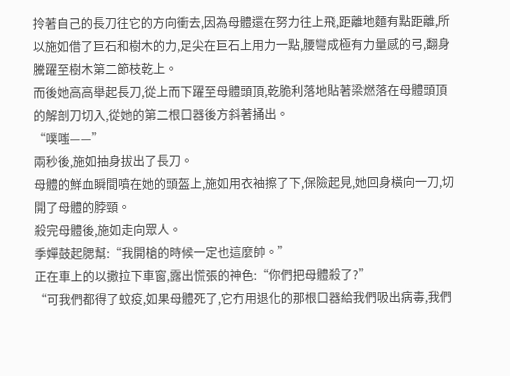拎著自己的長刀往它的方向衝去,因為母體還在努力往上飛,距離地麵有點距離,所以施如借了巨石和樹木的力,足尖在巨石上用力一點,腰彎成極有力量感的弓,翻身騰躍至樹木第二節枝乾上。
而後她高高舉起長刀,從上而下躍至母體頭頂,乾脆利落地貼著梁燃落在母體頭頂的解剖刀切入,從她的第二根口器後方斜著捅出。
“噗嗤——”
兩秒後,施如抽身拔出了長刀。
母體的鮮血瞬間噴在她的頭盔上,施如用衣袖擦了下,保險起見,她回身橫向一刀,切開了母體的脖頸。
殺完母體後,施如走向眾人。
季嬋鼓起腮幫:“我開槍的時候一定也這麼帥。”
正在車上的以撒拉下車窗,露出慌張的神色:“你們把母體殺了?”
“可我們都得了蚊疫,如果母體死了,它冇用退化的那根口器給我們吸出病毒,我們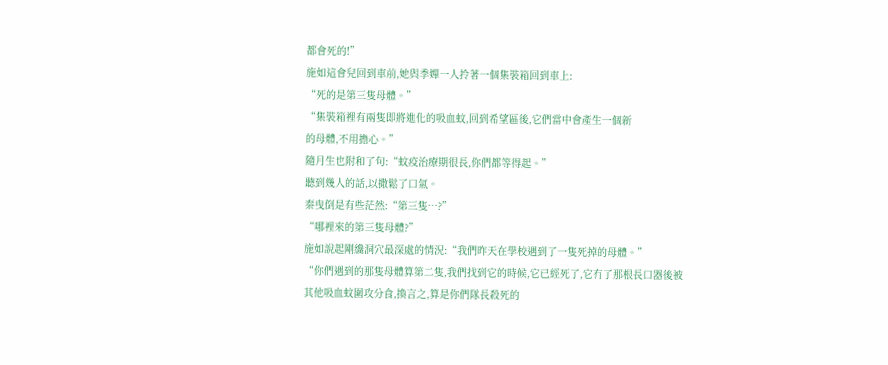都會死的!”
施如這會兒回到車前,她與季嬋一人拎著一個集裝箱回到車上:
“死的是第三隻母體。”
“集裝箱裡有兩隻即將進化的吸血蚊,回到希望區後,它們當中會產生一個新
的母體,不用擔心。”
隨月生也附和了句:“蚊疫治療期很長,你們都等得起。”
聽到幾人的話,以撒鬆了口氣。
秦曳倒是有些茫然:“第三隻…?”
“哪裡來的第三隻母體?”
施如說起剛纔洞穴最深處的情況:“我們昨天在學校遇到了一隻死掉的母體。”
“你們遇到的那隻母體算第二隻,我們找到它的時候,它已經死了,它冇了那根長口器後被其他吸血蚊圍攻分食,換言之,算是你們隊長殺死的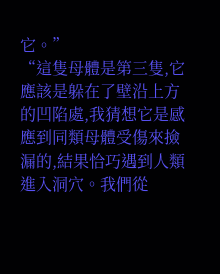它。”
“這隻母體是第三隻,它應該是躲在了壁沿上方的凹陷處,我猜想它是感應到同類母體受傷來撿漏的,結果恰巧遇到人類進入洞穴。我們從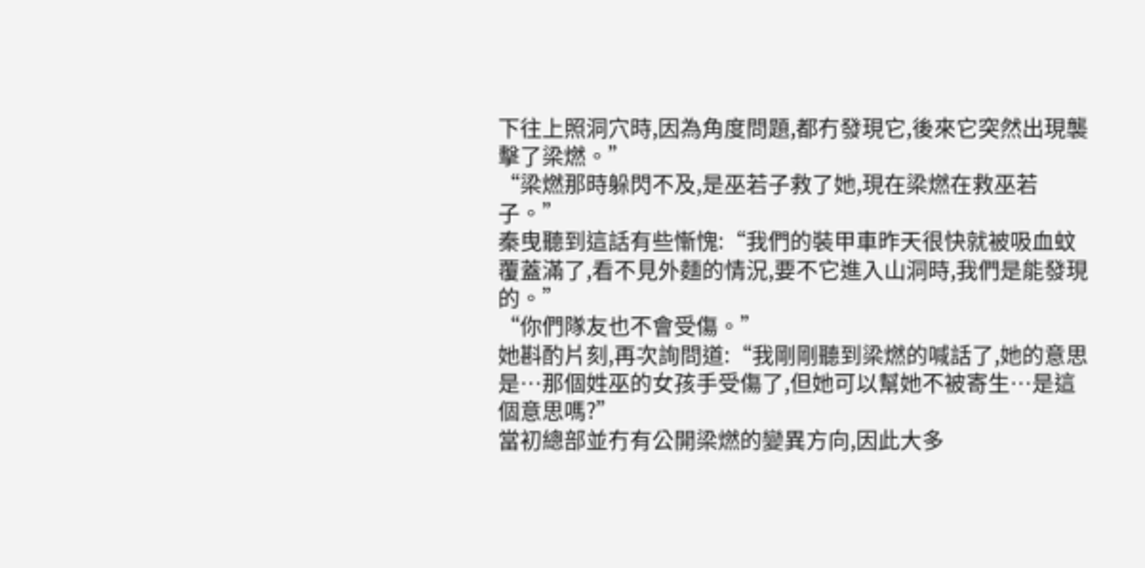下往上照洞穴時,因為角度問題,都冇發現它,後來它突然出現襲擊了梁燃。”
“梁燃那時躲閃不及,是巫若子救了她,現在梁燃在救巫若子。”
秦曳聽到這話有些慚愧:“我們的裝甲車昨天很快就被吸血蚊覆蓋滿了,看不見外麵的情況,要不它進入山洞時,我們是能發現的。”
“你們隊友也不會受傷。”
她斟酌片刻,再次詢問道:“我剛剛聽到梁燃的喊話了,她的意思是…那個姓巫的女孩手受傷了,但她可以幫她不被寄生…是這個意思嗎?”
當初總部並冇有公開梁燃的變異方向,因此大多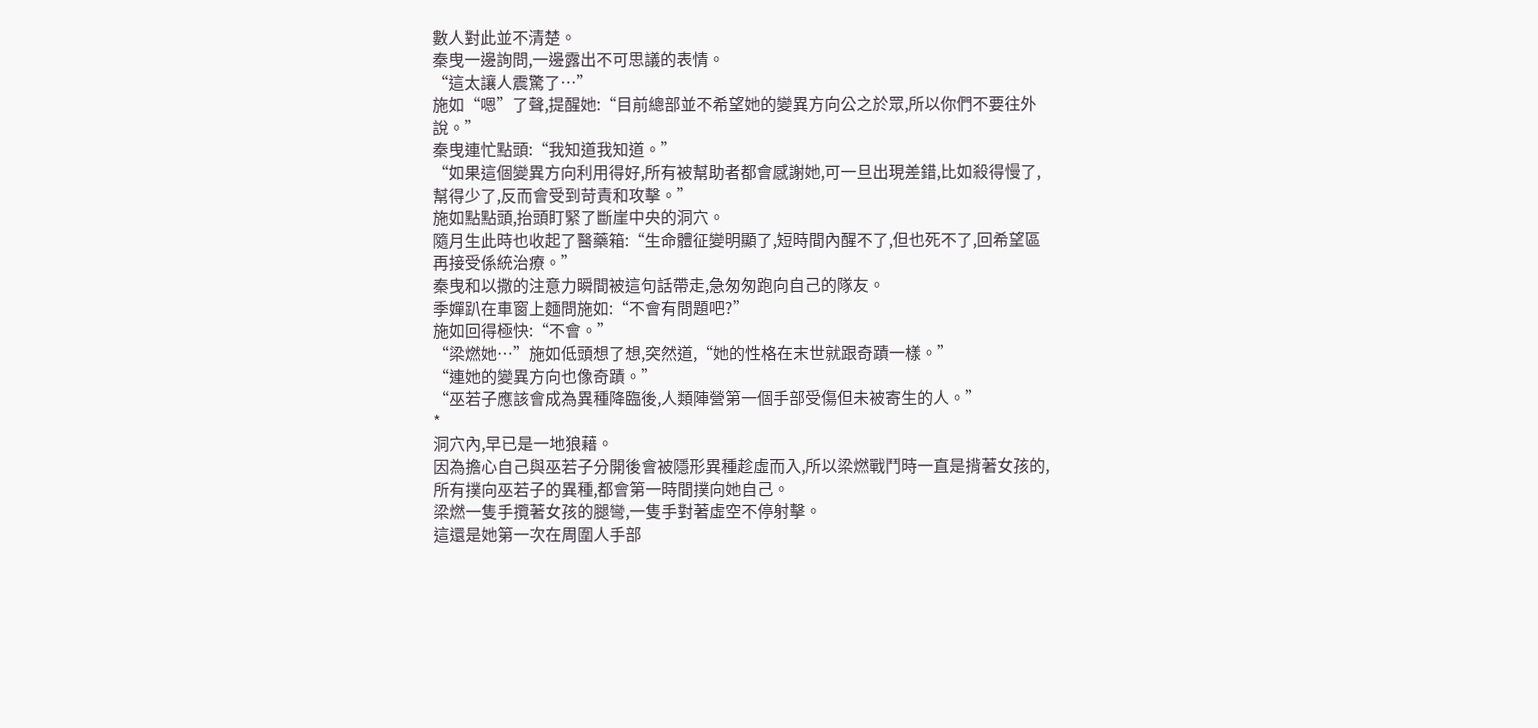數人對此並不清楚。
秦曳一邊詢問,一邊露出不可思議的表情。
“這太讓人震驚了…”
施如“嗯”了聲,提醒她:“目前總部並不希望她的變異方向公之於眾,所以你們不要往外說。”
秦曳連忙點頭:“我知道我知道。”
“如果這個變異方向利用得好,所有被幫助者都會感謝她,可一旦出現差錯,比如殺得慢了,幫得少了,反而會受到苛責和攻擊。”
施如點點頭,抬頭盯緊了斷崖中央的洞穴。
隨月生此時也收起了醫藥箱:“生命體征變明顯了,短時間內醒不了,但也死不了,回希望區再接受係統治療。”
秦曳和以撒的注意力瞬間被這句話帶走,急匆匆跑向自己的隊友。
季嬋趴在車窗上麵問施如:“不會有問題吧?”
施如回得極快:“不會。”
“梁燃她…”施如低頭想了想,突然道,“她的性格在末世就跟奇蹟一樣。”
“連她的變異方向也像奇蹟。”
“巫若子應該會成為異種降臨後,人類陣營第一個手部受傷但未被寄生的人。”
*
洞穴內,早已是一地狼藉。
因為擔心自己與巫若子分開後會被隱形異種趁虛而入,所以梁燃戰鬥時一直是揹著女孩的,所有撲向巫若子的異種,都會第一時間撲向她自己。
梁燃一隻手攬著女孩的腿彎,一隻手對著虛空不停射擊。
這還是她第一次在周圍人手部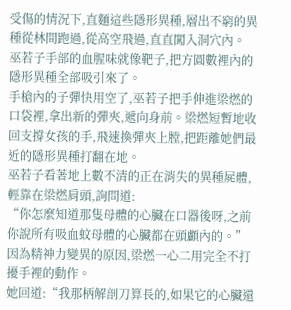受傷的情況下,直麵這些隱形異種,層出不窮的異種從林間跑過,從高空飛過,直直闖入洞穴內。
巫若子手部的血腥味就像靶子,把方圓數裡內的隱形異種全部吸引來了。
手槍內的子彈快用空了,巫若子把手伸進梁燃的口袋裡,拿出新的彈夾,遞向身前。梁燃短暫地收回支撐女孩的手,飛速換彈夾上膛,把距離她們最近的隱形異種打翻在地。
巫若子看著地上數不清的正在消失的異種屍體,輕靠在梁燃肩頭,詢問道:
“你怎麼知道那隻母體的心臟在口器後呀,之前你說所有吸血蚊母體的心臟都在頭顱內的。”
因為精神力變異的原因,梁燃一心二用完全不打擾手裡的動作。
她回道:“我那柄解剖刀算長的,如果它的心臟還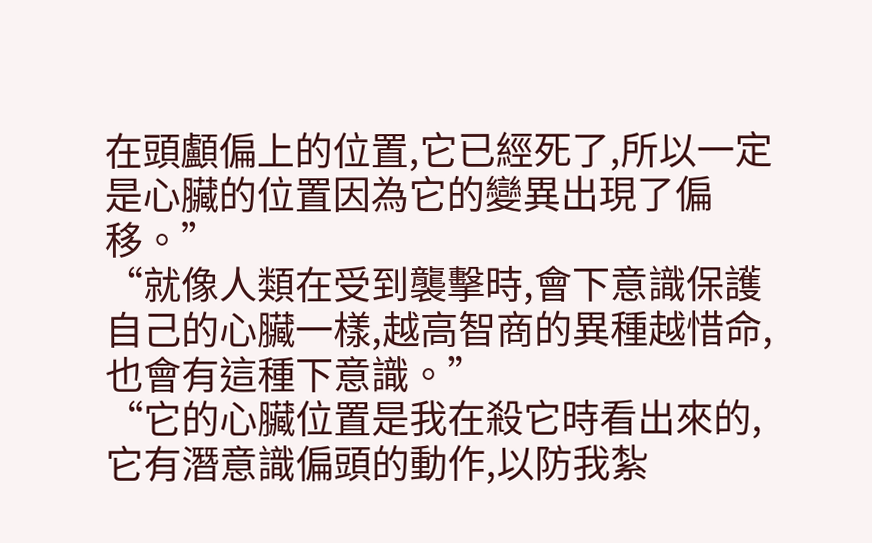在頭顱偏上的位置,它已經死了,所以一定是心臟的位置因為它的變異出現了偏移。”
“就像人類在受到襲擊時,會下意識保護自己的心臟一樣,越高智商的異種越惜命,也會有這種下意識。”
“它的心臟位置是我在殺它時看出來的,它有潛意識偏頭的動作,以防我紮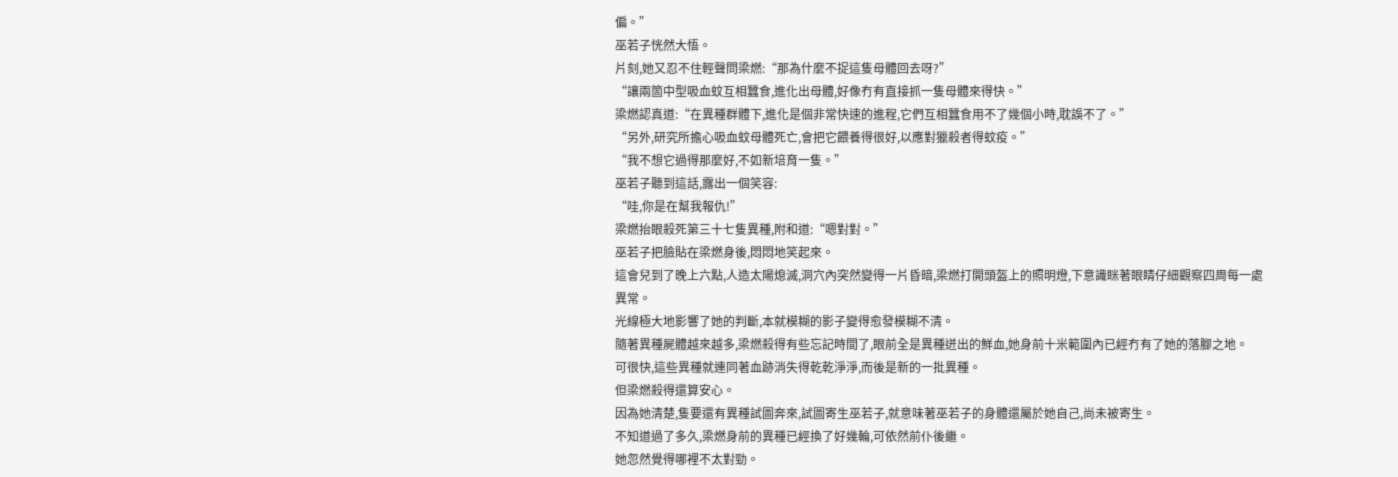偏。”
巫若子恍然大悟。
片刻,她又忍不住輕聲問梁燃:“那為什麼不捉這隻母體回去呀?”
“讓兩箇中型吸血蚊互相蠶食,進化出母體,好像冇有直接抓一隻母體來得快。”
梁燃認真道:“在異種群體下,進化是個非常快速的進程,它們互相蠶食用不了幾個小時,耽誤不了。”
“另外,研究所擔心吸血蚊母體死亡,會把它餵養得很好,以應對獵殺者得蚊疫。”
“我不想它過得那麼好,不如新培育一隻。”
巫若子聽到這話,露出一個笑容:
“哇,你是在幫我報仇!”
梁燃抬眼殺死第三十七隻異種,附和道:“嗯對對。”
巫若子把臉貼在梁燃身後,悶悶地笑起來。
這會兒到了晚上六點,人造太陽熄滅,洞穴內突然變得一片昏暗,梁燃打開頭盔上的照明燈,下意識眯著眼睛仔細觀察四周每一處異常。
光線極大地影響了她的判斷,本就模糊的影子變得愈發模糊不清。
隨著異種屍體越來越多,梁燃殺得有些忘記時間了,眼前全是異種迸出的鮮血,她身前十米範圍內已經冇有了她的落腳之地。
可很快,這些異種就連同著血跡消失得乾乾淨淨,而後是新的一批異種。
但梁燃殺得還算安心。
因為她清楚,隻要還有異種試圖奔來,試圖寄生巫若子,就意味著巫若子的身體還屬於她自己,尚未被寄生。
不知道過了多久,梁燃身前的異種已經換了好幾輪,可依然前仆後繼。
她忽然覺得哪裡不太對勁。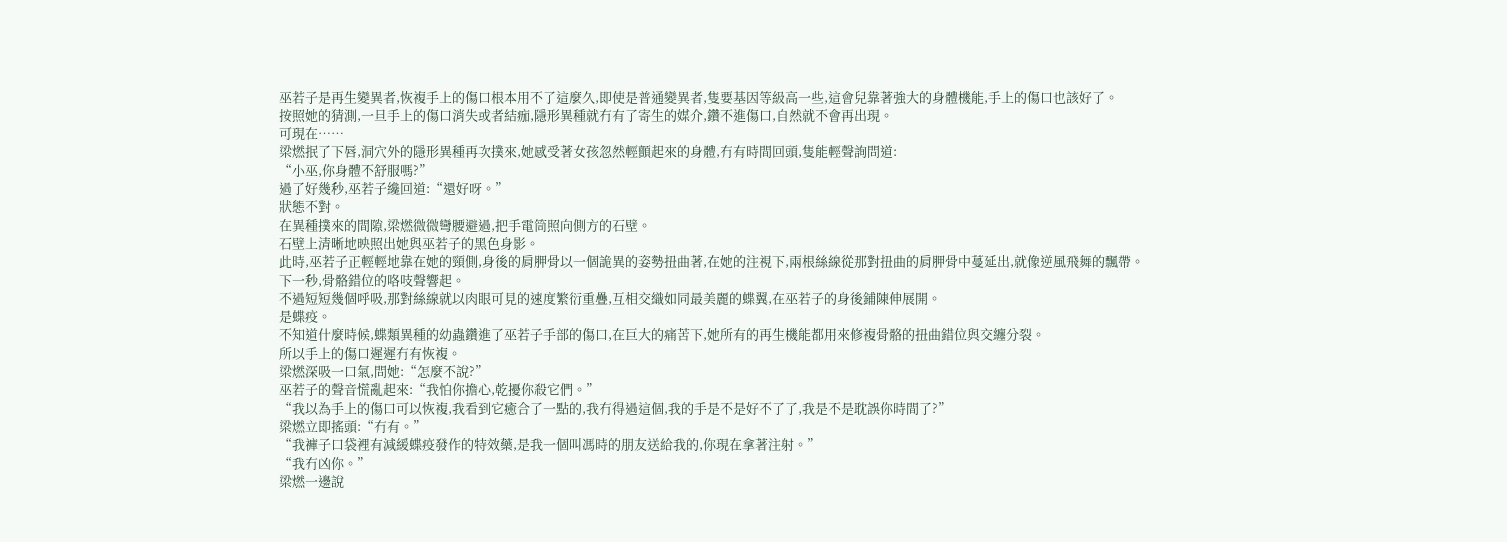巫若子是再生變異者,恢複手上的傷口根本用不了這麼久,即使是普通變異者,隻要基因等級高一些,這會兒靠著強大的身體機能,手上的傷口也該好了。
按照她的猜測,一旦手上的傷口消失或者結痂,隱形異種就冇有了寄生的媒介,鑽不進傷口,自然就不會再出現。
可現在……
梁燃抿了下唇,洞穴外的隱形異種再次撲來,她感受著女孩忽然輕顫起來的身體,冇有時間回頭,隻能輕聲詢問道:
“小巫,你身體不舒服嗎?”
過了好幾秒,巫若子纔回道:“還好呀。”
狀態不對。
在異種撲來的間隙,梁燃微微彎腰避過,把手電筒照向側方的石壁。
石壁上清晰地映照出她與巫若子的黑色身影。
此時,巫若子正輕輕地靠在她的頸側,身後的肩胛骨以一個詭異的姿勢扭曲著,在她的注視下,兩根絲線從那對扭曲的肩胛骨中蔓延出,就像逆風飛舞的飄帶。
下一秒,骨骼錯位的咯吱聲響起。
不過短短幾個呼吸,那對絲線就以肉眼可見的速度繁衍重疊,互相交織如同最美麗的蝶翼,在巫若子的身後鋪陳伸展開。
是蝶疫。
不知道什麼時候,蝶類異種的幼蟲鑽進了巫若子手部的傷口,在巨大的痛苦下,她所有的再生機能都用來修複骨骼的扭曲錯位與交纏分裂。
所以手上的傷口遲遲冇有恢複。
梁燃深吸一口氣,問她:“怎麼不說?”
巫若子的聲音慌亂起來:“我怕你擔心,乾擾你殺它們。”
“我以為手上的傷口可以恢複,我看到它癒合了一點的,我冇得過這個,我的手是不是好不了了,我是不是耽誤你時間了?”
梁燃立即搖頭:“冇有。”
“我褲子口袋裡有減緩蝶疫發作的特效藥,是我一個叫馮時的朋友送給我的,你現在拿著注射。”
“我冇凶你。”
梁燃一邊說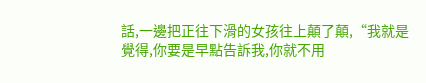話,一邊把正往下滑的女孩往上顛了顛,“我就是覺得,你要是早點告訴我,你就不用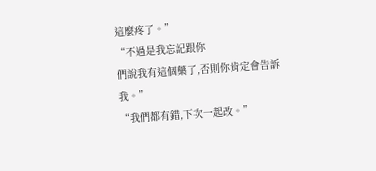這麼疼了。”
“不過是我忘記跟你
們說我有這個藥了,否則你肯定會告訴我。”
“我們都有錯,下次一起改。”